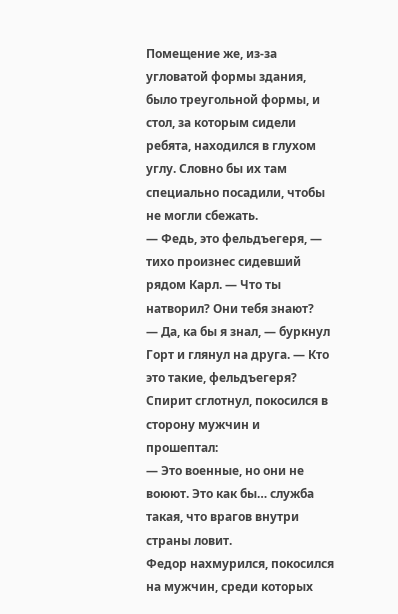Помещение же, из-за угловатой формы здания, было треугольной формы, и стол, за которым сидели ребята, находился в глухом углу. Словно бы их там специально посадили, чтобы не могли сбежать.
— Федь, это фельдъегеря, — тихо произнес сидевший рядом Карл. — Что ты натворил? Они тебя знают?
— Да, ка бы я знал, — буркнул Горт и глянул на друга. — Кто это такие, фельдъегеря?
Спирит сглотнул, покосился в сторону мужчин и прошептал:
— Это военные, но они не воюют. Это как бы… служба такая, что врагов внутри страны ловит.
Федор нахмурился, покосился на мужчин, среди которых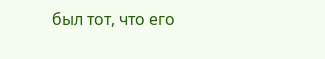был тот, что его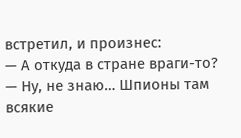встретил, и произнес:
— А откуда в стране враги-то?
— Ну, не знаю… Шпионы там всякие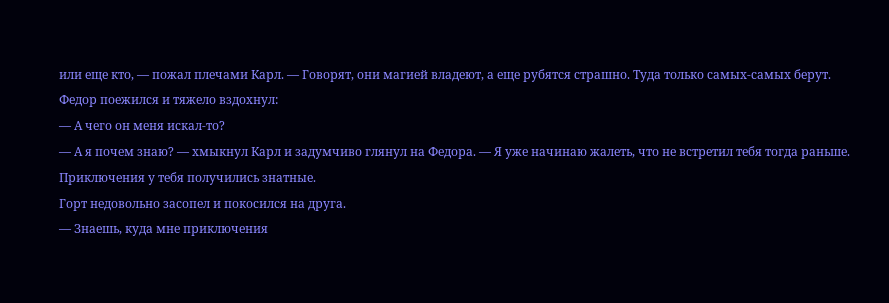или еще кто, — пожал плечами Карл. — Говорят, они магией владеют, а еще рубятся страшно. Туда только самых-самых берут.
Федор поежился и тяжело вздохнул:
— А чего он меня искал-то?
— А я почем знаю? — хмыкнул Карл и задумчиво глянул на Федора. — Я уже начинаю жалеть, что не встретил тебя тогда раньше. Приключения у тебя получились знатные.
Горт недовольно засопел и покосился на друга.
— Знаешь, куда мне приключения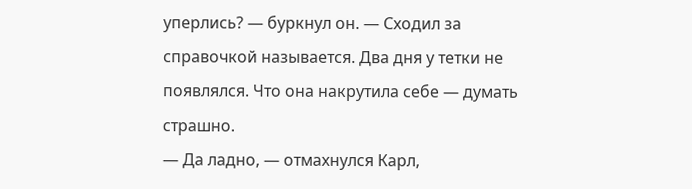уперлись? — буркнул он. — Сходил за справочкой называется. Два дня у тетки не появлялся. Что она накрутила себе — думать страшно.
— Да ладно, — отмахнулся Карл,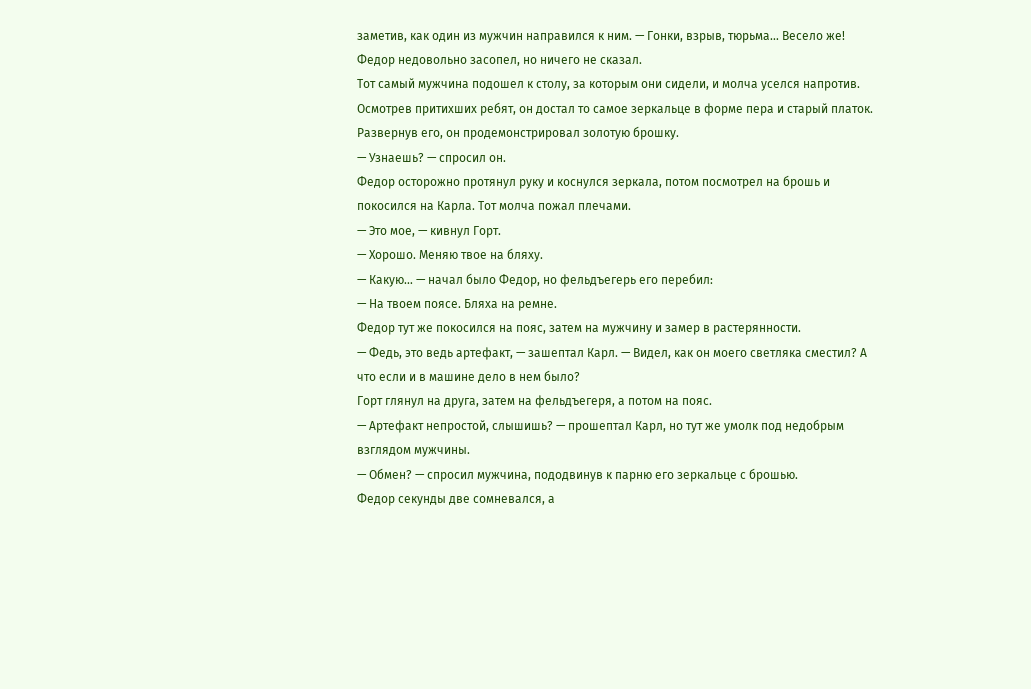заметив, как один из мужчин направился к ним. — Гонки, взрыв, тюрьма… Весело же!
Федор недовольно засопел, но ничего не сказал.
Тот самый мужчина подошел к столу, за которым они сидели, и молча уселся напротив. Осмотрев притихших ребят, он достал то самое зеркальце в форме пера и старый платок. Развернув его, он продемонстрировал золотую брошку.
— Узнаешь? — спросил он.
Федор осторожно протянул руку и коснулся зеркала, потом посмотрел на брошь и покосился на Карла. Тот молча пожал плечами.
— Это мое, — кивнул Горт.
— Хорошо. Меняю твое на бляху.
— Какую… — начал было Федор, но фельдъегерь его перебил:
— На твоем поясе. Бляха на ремне.
Федор тут же покосился на пояс, затем на мужчину и замер в растерянности.
— Федь, это ведь артефакт, — зашептал Карл. — Видел, как он моего светляка сместил? А что если и в машине дело в нем было?
Горт глянул на друга, затем на фельдъегеря, а потом на пояс.
— Артефакт непростой, слышишь? — прошептал Карл, но тут же умолк под недобрым взглядом мужчины.
— Обмен? — спросил мужчина, пододвинув к парню его зеркальце с брошью.
Федор секунды две сомневался, а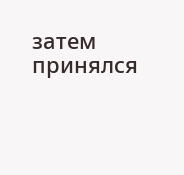затем принялся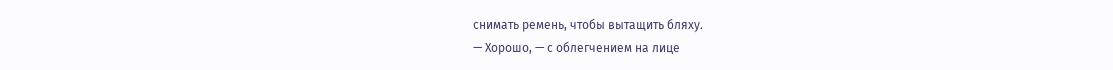снимать ремень, чтобы вытащить бляху.
— Хорошо, — с облегчением на лице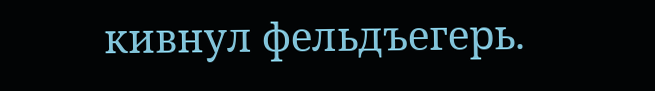кивнул фельдъегерь.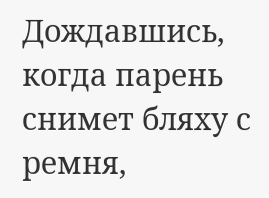Дождавшись, когда парень снимет бляху с ремня,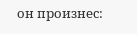он произнес: